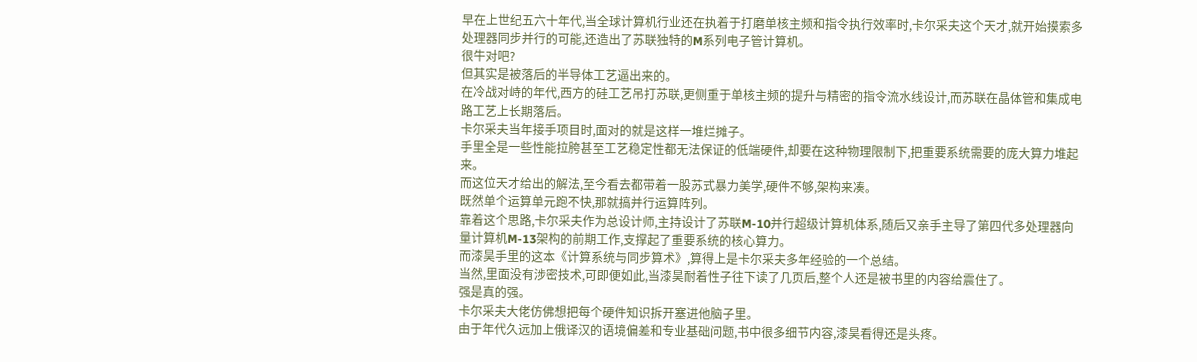早在上世纪五六十年代,当全球计算机行业还在执着于打磨单核主频和指令执行效率时,卡尔采夫这个天才,就开始摸索多处理器同步并行的可能,还造出了苏联独特的M系列电子管计算机。
很牛对吧?
但其实是被落后的半导体工艺逼出来的。
在冷战对峙的年代,西方的硅工艺吊打苏联,更侧重于单核主频的提升与精密的指令流水线设计,而苏联在晶体管和集成电路工艺上长期落后。
卡尔采夫当年接手项目时,面对的就是这样一堆烂摊子。
手里全是一些性能拉胯甚至工艺稳定性都无法保证的低端硬件,却要在这种物理限制下,把重要系统需要的庞大算力堆起来。
而这位天才给出的解法,至今看去都带着一股苏式暴力美学,硬件不够,架构来凑。
既然单个运算单元跑不快,那就搞并行运算阵列。
靠着这个思路,卡尔采夫作为总设计师,主持设计了苏联M-10并行超级计算机体系,随后又亲手主导了第四代多处理器向量计算机M-13架构的前期工作,支撑起了重要系统的核心算力。
而漆昊手里的这本《计算系统与同步算术》,算得上是卡尔采夫多年经验的一个总结。
当然,里面没有涉密技术,可即便如此,当漆昊耐着性子往下读了几页后,整个人还是被书里的内容给震住了。
强是真的强。
卡尔采夫大佬仿佛想把每个硬件知识拆开塞进他脑子里。
由于年代久远加上俄译汉的语境偏差和专业基础问题,书中很多细节内容,漆昊看得还是头疼。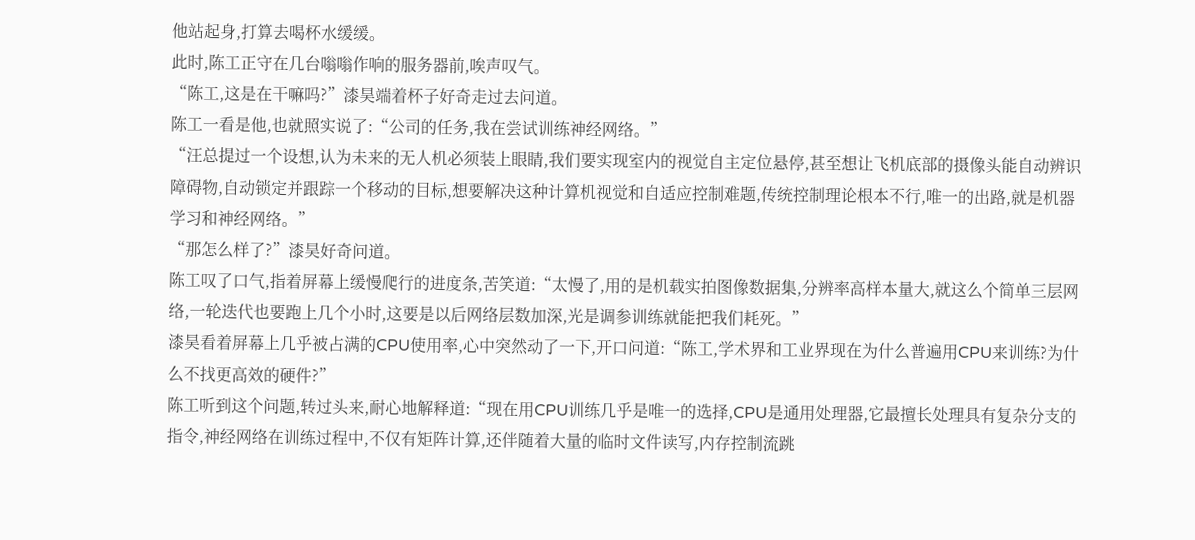他站起身,打算去喝杯水缓缓。
此时,陈工正守在几台嗡嗡作响的服务器前,唉声叹气。
“陈工,这是在干嘛吗?”漆昊端着杯子好奇走过去问道。
陈工一看是他,也就照实说了:“公司的任务,我在尝试训练神经网络。”
“汪总提过一个设想,认为未来的无人机必须装上眼睛,我们要实现室内的视觉自主定位悬停,甚至想让飞机底部的摄像头能自动辨识障碍物,自动锁定并跟踪一个移动的目标,想要解决这种计算机视觉和自适应控制难题,传统控制理论根本不行,唯一的出路,就是机器学习和神经网络。”
“那怎么样了?”漆昊好奇问道。
陈工叹了口气,指着屏幕上缓慢爬行的进度条,苦笑道:“太慢了,用的是机载实拍图像数据集,分辨率高样本量大,就这么个简单三层网络,一轮迭代也要跑上几个小时,这要是以后网络层数加深,光是调参训练就能把我们耗死。”
漆昊看着屏幕上几乎被占满的CPU使用率,心中突然动了一下,开口问道:“陈工,学术界和工业界现在为什么普遍用CPU来训练?为什么不找更高效的硬件?”
陈工听到这个问题,转过头来,耐心地解释道:“现在用CPU训练几乎是唯一的选择,CPU是通用处理器,它最擅长处理具有复杂分支的指令,神经网络在训练过程中,不仅有矩阵计算,还伴随着大量的临时文件读写,内存控制流跳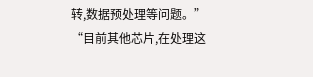转,数据预处理等问题。”
“目前其他芯片,在处理这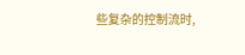些复杂的控制流时,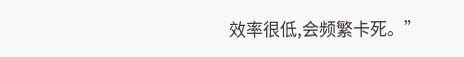效率很低,会频繁卡死。”